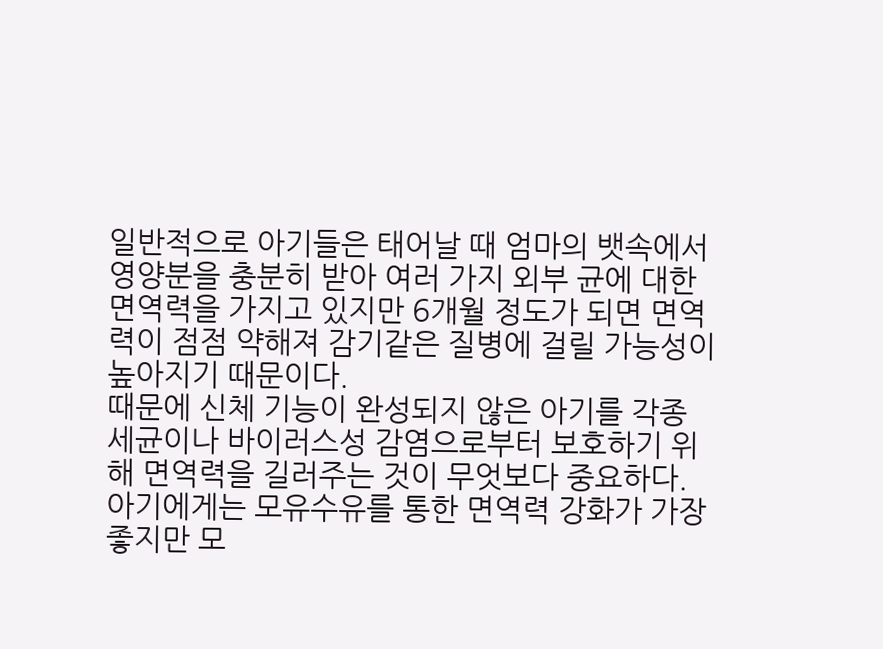일반적으로 아기들은 태어날 때 엄마의 뱃속에서 영양분을 충분히 받아 여러 가지 외부 균에 대한 면역력을 가지고 있지만 6개월 정도가 되면 면역력이 점점 약해져 감기같은 질병에 걸릴 가능성이 높아지기 때문이다.
때문에 신체 기능이 완성되지 않은 아기를 각종 세균이나 바이러스성 감염으로부터 보호하기 위해 면역력을 길러주는 것이 무엇보다 중요하다.
아기에게는 모유수유를 통한 면역력 강화가 가장 좋지만 모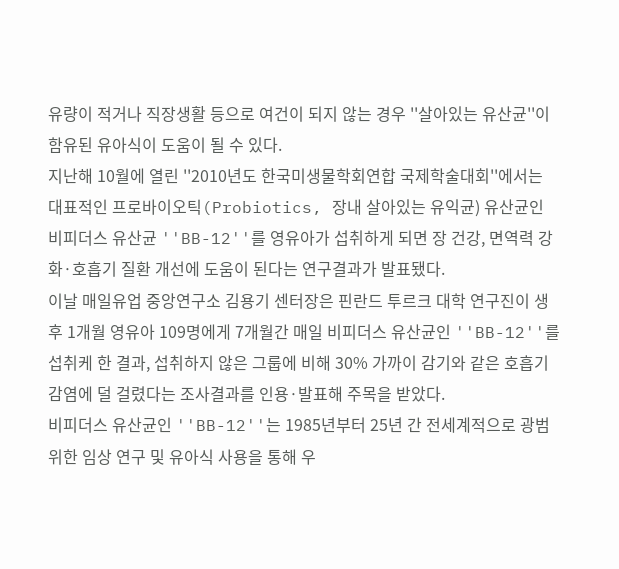유량이 적거나 직장생활 등으로 여건이 되지 않는 경우 ''살아있는 유산균''이 함유된 유아식이 도움이 될 수 있다.
지난해 10월에 열린 ''2010년도 한국미생물학회연합 국제학술대회''에서는 대표적인 프로바이오틱(Probiotics, 장내 살아있는 유익균) 유산균인 비피더스 유산균 ''BB-12''를 영유아가 섭취하게 되면 장 건강, 면역력 강화·호흡기 질환 개선에 도움이 된다는 연구결과가 발표됐다.
이날 매일유업 중앙연구소 김용기 센터장은 핀란드 투르크 대학 연구진이 생후 1개월 영유아 109명에게 7개월간 매일 비피더스 유산균인 ''BB-12''를 섭취케 한 결과, 섭취하지 않은 그룹에 비해 30% 가까이 감기와 같은 호흡기 감염에 덜 걸렸다는 조사결과를 인용·발표해 주목을 받았다.
비피더스 유산균인 ''BB-12''는 1985년부터 25년 간 전세계적으로 광범위한 임상 연구 및 유아식 사용을 통해 우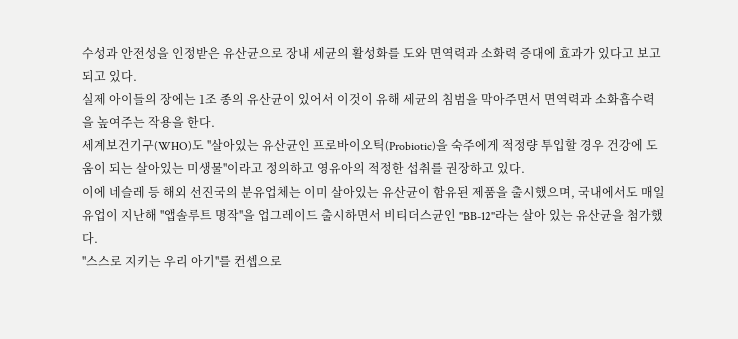수성과 안전성을 인정받은 유산균으로 장내 세균의 활성화를 도와 면역력과 소화력 증대에 효과가 있다고 보고되고 있다.
실제 아이들의 장에는 1조 종의 유산균이 있어서 이것이 유해 세균의 침범을 막아주면서 면역력과 소화흡수력을 높여주는 작용을 한다.
세계보건기구(WHO)도 ''살아있는 유산균인 프로바이오틱(Probiotic)을 숙주에게 적정량 투입할 경우 건강에 도움이 되는 살아있는 미생물''이라고 정의하고 영유아의 적정한 섭취를 권장하고 있다.
이에 네슬레 등 해외 선진국의 분유업체는 이미 살아있는 유산균이 함유된 제품을 출시했으며, 국내에서도 매일유업이 지난해 ''앱솔루트 명작''을 업그레이드 출시하면서 비티더스균인 ''BB-12''라는 살아 있는 유산균을 첨가했다.
''스스로 지키는 우리 아기''를 컨셉으로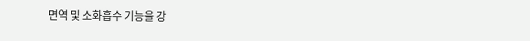면역 및 소화흡수 기능을 강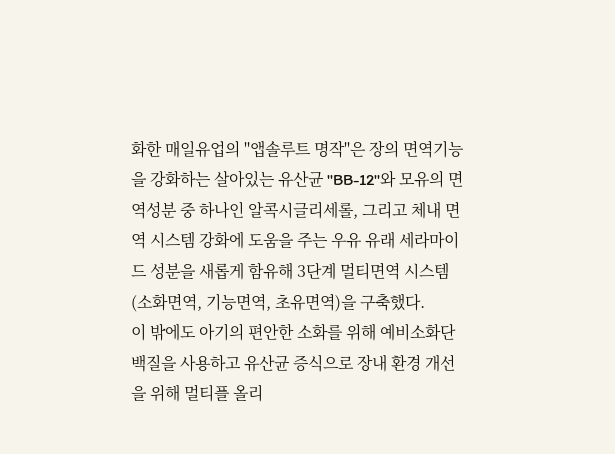화한 매일유업의 ''앱솔루트 명작''은 장의 면역기능을 강화하는 살아있는 유산균 ''BB-12''와 모유의 면역성분 중 하나인 알콕시글리세롤, 그리고 체내 면역 시스템 강화에 도움을 주는 우유 유래 세라마이드 성분을 새롭게 함유해 3단계 멀티면역 시스템(소화면역, 기능면역, 초유면역)을 구축했다.
이 밖에도 아기의 편안한 소화를 위해 예비소화단백질을 사용하고 유산균 증식으로 장내 환경 개선을 위해 멀티플 올리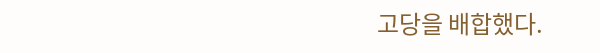고당을 배합했다.